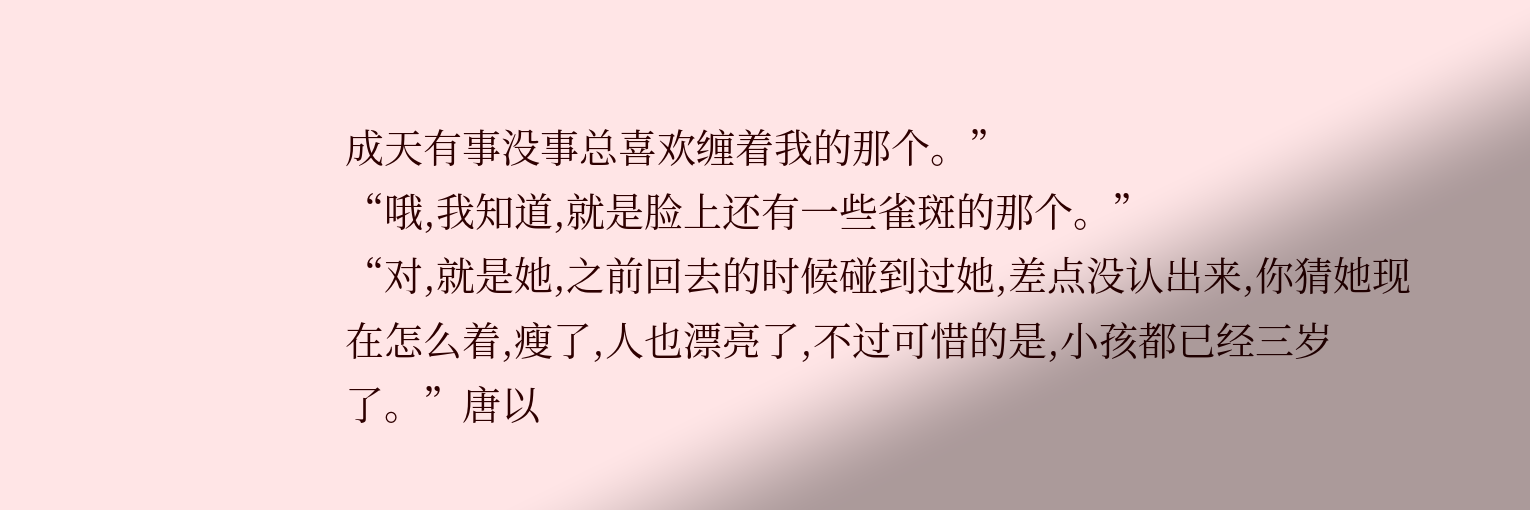成天有事没事总喜欢缠着我的那个。”
“哦,我知道,就是脸上还有一些雀斑的那个。”
“对,就是她,之前回去的时候碰到过她,差点没认出来,你猜她现在怎么着,瘦了,人也漂亮了,不过可惜的是,小孩都已经三岁了。”唐以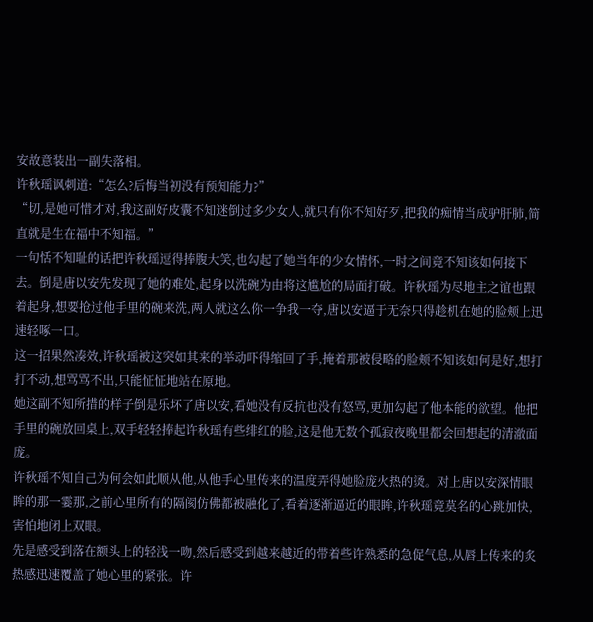安故意装出一副失落相。
许秋瑶讽刺道:“怎么?后悔当初没有预知能力?”
“切,是她可惜才对,我这副好皮囊不知迷倒过多少女人,就只有你不知好歹,把我的痴情当成驴肝肺,简直就是生在福中不知福。”
一句恬不知耻的话把许秋瑶逗得捧腹大笑,也勾起了她当年的少女情怀,一时之间竟不知该如何接下去。倒是唐以安先发现了她的难处,起身以洗碗为由将这尴尬的局面打破。许秋瑶为尽地主之谊也跟着起身,想要抢过他手里的碗来洗,两人就这么你一争我一夺,唐以安逼于无奈只得趁机在她的脸颊上迅速轻啄一口。
这一招果然凑效,许秋瑶被这突如其来的举动吓得缩回了手,掩着那被侵略的脸颊不知该如何是好,想打打不动,想骂骂不出,只能怔怔地站在原地。
她这副不知所措的样子倒是乐坏了唐以安,看她没有反抗也没有怒骂,更加勾起了他本能的欲望。他把手里的碗放回桌上,双手轻轻捧起许秋瑶有些绯红的脸,这是他无数个孤寂夜晚里都会回想起的清澈面庞。
许秋瑶不知自己为何会如此顺从他,从他手心里传来的温度弄得她脸庞火热的烫。对上唐以安深情眼眸的那一霎那,之前心里所有的隔阂仿佛都被融化了,看着逐渐逼近的眼眸,许秋瑶竟莫名的心跳加快,害怕地闭上双眼。
先是感受到落在额头上的轻浅一吻,然后感受到越来越近的带着些许熟悉的急促气息,从唇上传来的炙热感迅速覆盖了她心里的紧张。许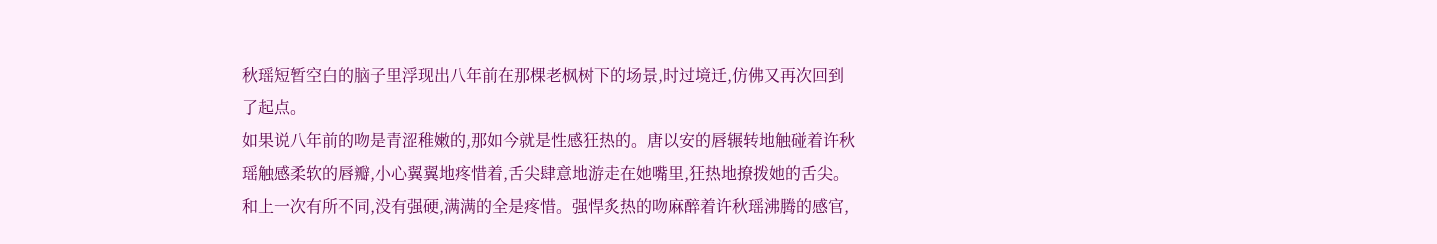秋瑶短暂空白的脑子里浮现出八年前在那棵老枫树下的场景,时过境迁,仿佛又再次回到了起点。
如果说八年前的吻是青涩稚嫩的,那如今就是性感狂热的。唐以安的唇辗转地触碰着许秋瑶触感柔软的唇瓣,小心翼翼地疼惜着,舌尖肆意地游走在她嘴里,狂热地撩拨她的舌尖。和上一次有所不同,没有强硬,满满的全是疼惜。强悍炙热的吻麻醉着许秋瑶沸腾的感官,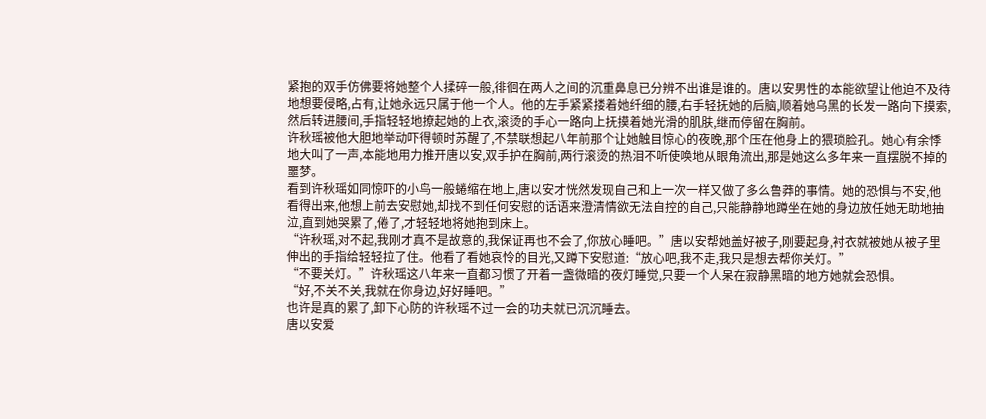紧抱的双手仿佛要将她整个人揉碎一般,徘徊在两人之间的沉重鼻息已分辨不出谁是谁的。唐以安男性的本能欲望让他迫不及待地想要侵略,占有,让她永远只属于他一个人。他的左手紧紧搂着她纤细的腰,右手轻抚她的后脑,顺着她乌黑的长发一路向下摸索,然后转进腰间,手指轻轻地撩起她的上衣,滚烫的手心一路向上抚摸着她光滑的肌肤,继而停留在胸前。
许秋瑶被他大胆地举动吓得顿时苏醒了,不禁联想起八年前那个让她触目惊心的夜晚,那个压在他身上的猥琐脸孔。她心有余悸地大叫了一声,本能地用力推开唐以安,双手护在胸前,两行滚烫的热泪不听使唤地从眼角流出,那是她这么多年来一直摆脱不掉的噩梦。
看到许秋瑶如同惊吓的小鸟一般蜷缩在地上,唐以安才恍然发现自己和上一次一样又做了多么鲁莽的事情。她的恐惧与不安,他看得出来,他想上前去安慰她,却找不到任何安慰的话语来澄清情欲无法自控的自己,只能静静地蹲坐在她的身边放任她无助地抽泣,直到她哭累了,倦了,才轻轻地将她抱到床上。
“许秋瑶,对不起,我刚才真不是故意的,我保证再也不会了,你放心睡吧。”唐以安帮她盖好被子,刚要起身,衬衣就被她从被子里伸出的手指给轻轻拉了住。他看了看她哀怜的目光,又蹲下安慰道:“放心吧,我不走,我只是想去帮你关灯。”
“不要关灯。”许秋瑶这八年来一直都习惯了开着一盏微暗的夜灯睡觉,只要一个人呆在寂静黑暗的地方她就会恐惧。
“好,不关不关,我就在你身边,好好睡吧。”
也许是真的累了,卸下心防的许秋瑶不过一会的功夫就已沉沉睡去。
唐以安爱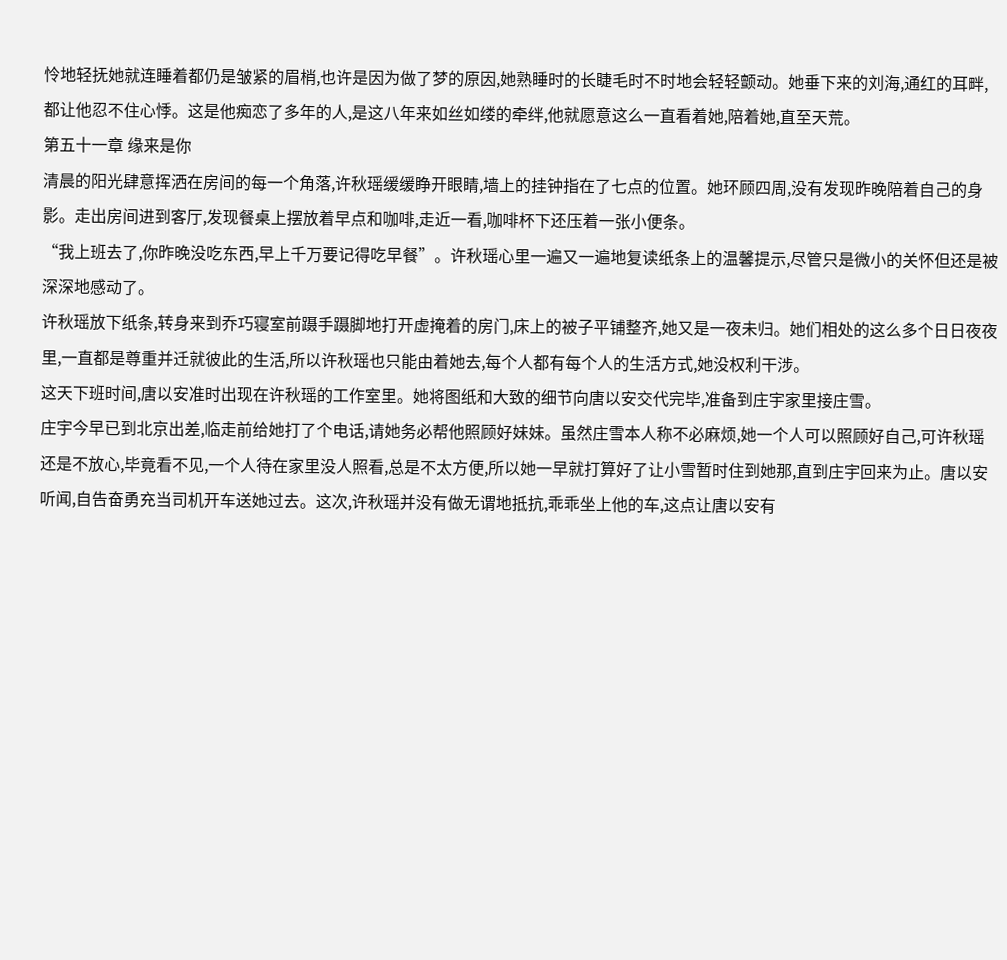怜地轻抚她就连睡着都仍是皱紧的眉梢,也许是因为做了梦的原因,她熟睡时的长睫毛时不时地会轻轻颤动。她垂下来的刘海,通红的耳畔,都让他忍不住心悸。这是他痴恋了多年的人,是这八年来如丝如缕的牵绊,他就愿意这么一直看着她,陪着她,直至天荒。
第五十一章 缘来是你
清晨的阳光肆意挥洒在房间的每一个角落,许秋瑶缓缓睁开眼睛,墙上的挂钟指在了七点的位置。她环顾四周,没有发现昨晚陪着自己的身影。走出房间进到客厅,发现餐桌上摆放着早点和咖啡,走近一看,咖啡杯下还压着一张小便条。
“我上班去了,你昨晚没吃东西,早上千万要记得吃早餐”。许秋瑶心里一遍又一遍地复读纸条上的温馨提示,尽管只是微小的关怀但还是被深深地感动了。
许秋瑶放下纸条,转身来到乔巧寝室前蹑手蹑脚地打开虚掩着的房门,床上的被子平铺整齐,她又是一夜未归。她们相处的这么多个日日夜夜里,一直都是尊重并迁就彼此的生活,所以许秋瑶也只能由着她去,每个人都有每个人的生活方式,她没权利干涉。
这天下班时间,唐以安准时出现在许秋瑶的工作室里。她将图纸和大致的细节向唐以安交代完毕,准备到庄宇家里接庄雪。
庄宇今早已到北京出差,临走前给她打了个电话,请她务必帮他照顾好妹妹。虽然庄雪本人称不必麻烦,她一个人可以照顾好自己,可许秋瑶还是不放心,毕竟看不见,一个人待在家里没人照看,总是不太方便,所以她一早就打算好了让小雪暂时住到她那,直到庄宇回来为止。唐以安听闻,自告奋勇充当司机开车送她过去。这次,许秋瑶并没有做无谓地抵抗,乖乖坐上他的车,这点让唐以安有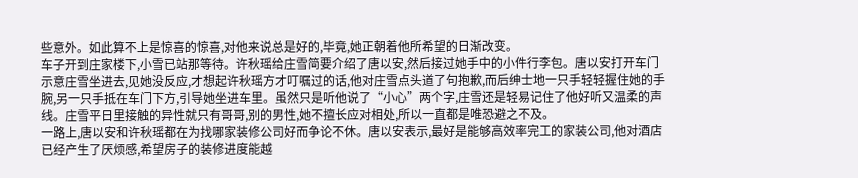些意外。如此算不上是惊喜的惊喜,对他来说总是好的,毕竟,她正朝着他所希望的日渐改变。
车子开到庄家楼下,小雪已站那等待。许秋瑶给庄雪简要介绍了唐以安,然后接过她手中的小件行李包。唐以安打开车门示意庄雪坐进去,见她没反应,才想起许秋瑶方才叮嘱过的话,他对庄雪点头道了句抱歉,而后绅士地一只手轻轻握住她的手腕,另一只手抵在车门下方,引导她坐进车里。虽然只是听他说了“小心”两个字,庄雪还是轻易记住了他好听又温柔的声线。庄雪平日里接触的异性就只有哥哥,别的男性,她不擅长应对相处,所以一直都是唯恐避之不及。
一路上,唐以安和许秋瑶都在为找哪家装修公司好而争论不休。唐以安表示,最好是能够高效率完工的家装公司,他对酒店已经产生了厌烦感,希望房子的装修进度能越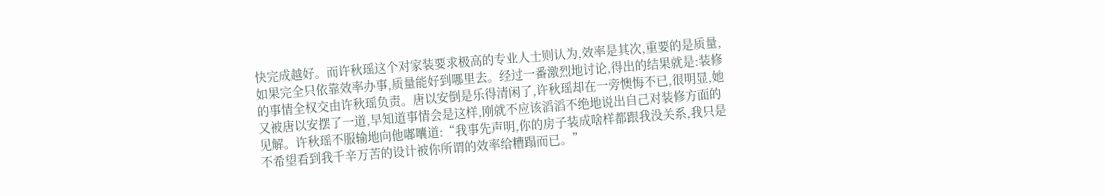快完成越好。而许秋瑶这个对家装要求极高的专业人士则认为,效率是其次,重要的是质量,如果完全只依靠效率办事,质量能好到哪里去。经过一番激烈地讨论,得出的结果就是:装修的事情全权交由许秋瑶负责。唐以安倒是乐得清闲了,许秋瑶却在一旁懊悔不已,很明显,她又被唐以安摆了一道,早知道事情会是这样,刚就不应该滔滔不绝地说出自己对装修方面的见解。许秋瑶不服输地向他嘟囔道:“我事先声明,你的房子装成啥样都跟我没关系,我只是不希望看到我千辛万苦的设计被你所谓的效率给糟蹋而已。”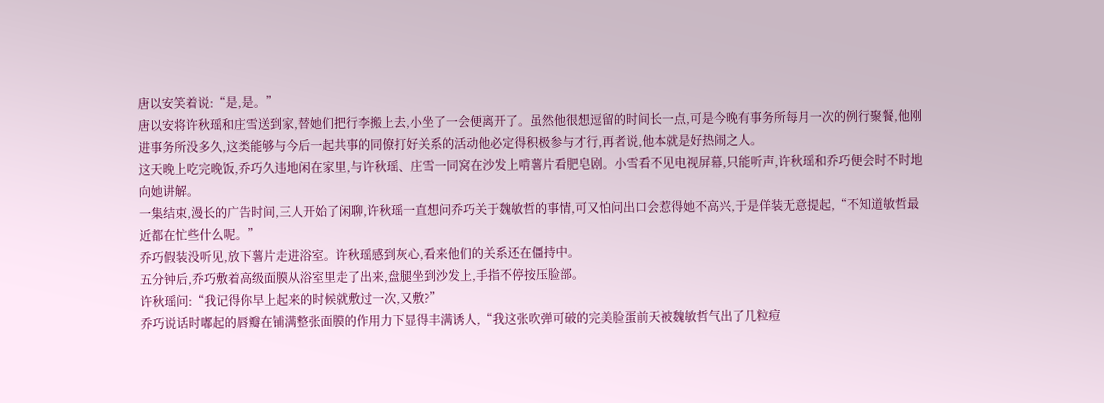唐以安笑着说:“是,是。”
唐以安将许秋瑶和庄雪送到家,替她们把行李搬上去,小坐了一会便离开了。虽然他很想逗留的时间长一点,可是今晚有事务所每月一次的例行聚餐,他刚进事务所没多久,这类能够与今后一起共事的同僚打好关系的活动他必定得积极参与才行,再者说,他本就是好热闹之人。
这天晚上吃完晚饭,乔巧久违地闲在家里,与许秋瑶、庄雪一同窝在沙发上啃薯片看肥皂剧。小雪看不见电视屏幕,只能听声,许秋瑶和乔巧便会时不时地向她讲解。
一集结束,漫长的广告时间,三人开始了闲聊,许秋瑶一直想问乔巧关于魏敏哲的事情,可又怕问出口会惹得她不高兴,于是佯装无意提起,“不知道敏哲最近都在忙些什么呢。”
乔巧假装没听见,放下薯片走进浴室。许秋瑶感到灰心,看来他们的关系还在僵持中。
五分钟后,乔巧敷着高级面膜从浴室里走了出来,盘腿坐到沙发上,手指不停按压脸部。
许秋瑶问:“我记得你早上起来的时候就敷过一次,又敷?”
乔巧说话时嘟起的唇瓣在铺满整张面膜的作用力下显得丰满诱人,“我这张吹弹可破的完美脸蛋前天被魏敏哲气出了几粒痘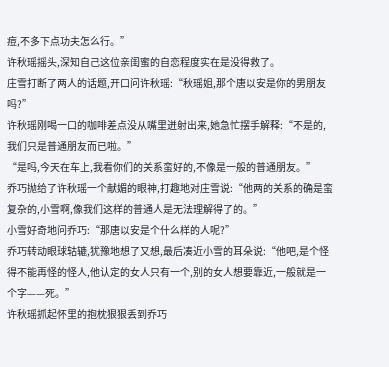痘,不多下点功夫怎么行。”
许秋瑶摇头,深知自己这位亲闺蜜的自恋程度实在是没得救了。
庄雪打断了两人的话题,开口问许秋瑶:“秋瑶姐,那个唐以安是你的男朋友吗?”
许秋瑶刚喝一口的咖啡差点没从嘴里迸射出来,她急忙摆手解释:“不是的,我们只是普通朋友而已啦。”
“是吗,今天在车上,我看你们的关系蛮好的,不像是一般的普通朋友。”
乔巧抛给了许秋瑶一个献媚的眼神,打趣地对庄雪说:“他两的关系的确是蛮复杂的,小雪啊,像我们这样的普通人是无法理解得了的。”
小雪好奇地问乔巧:“那唐以安是个什么样的人呢?”
乔巧转动眼球轱辘,犹豫地想了又想,最后凑近小雪的耳朵说:“他吧,是个怪得不能再怪的怪人,他认定的女人只有一个,别的女人想要靠近,一般就是一个字——死。”
许秋瑶抓起怀里的抱枕狠狠丢到乔巧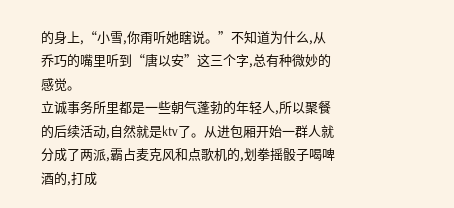的身上,“小雪,你甭听她瞎说。”不知道为什么,从乔巧的嘴里听到“唐以安”这三个字,总有种微妙的感觉。
立诚事务所里都是一些朝气蓬勃的年轻人,所以聚餐的后续活动,自然就是ktv了。从进包厢开始一群人就分成了两派,霸占麦克风和点歌机的,划拳摇骰子喝啤酒的,打成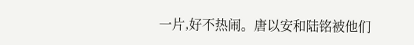一片,好不热闹。唐以安和陆铭被他们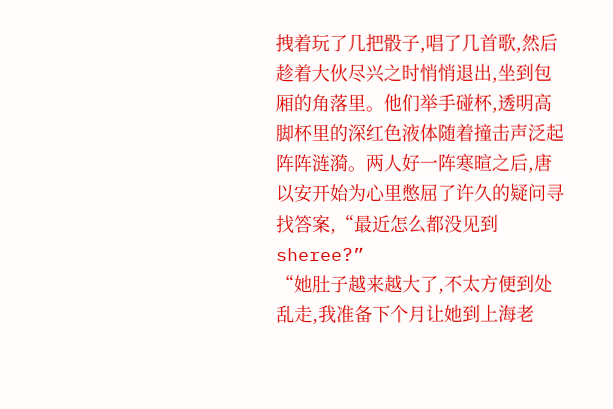拽着玩了几把骰子,唱了几首歌,然后趁着大伙尽兴之时悄悄退出,坐到包厢的角落里。他们举手碰杯,透明高脚杯里的深红色液体随着撞击声泛起阵阵涟漪。两人好一阵寒暄之后,唐以安开始为心里憋屈了许久的疑问寻找答案,“最近怎么都没见到sheree?”
“她肚子越来越大了,不太方便到处乱走,我准备下个月让她到上海老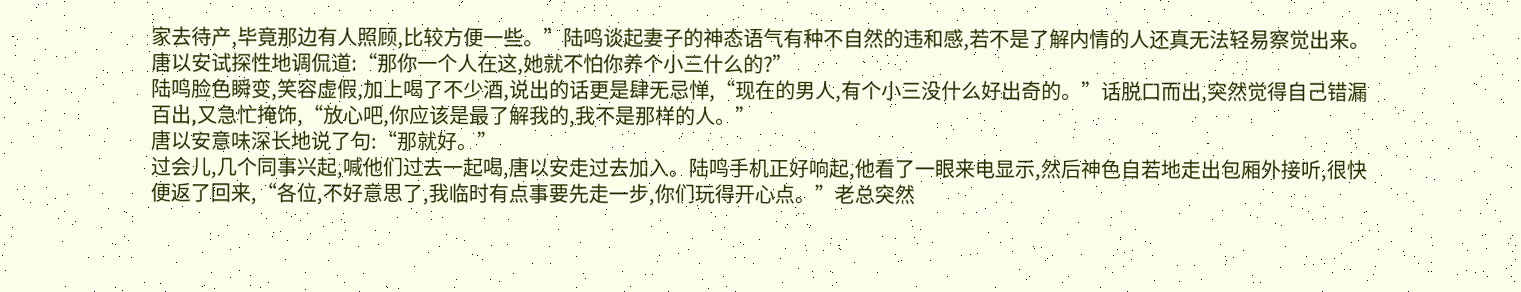家去待产,毕竟那边有人照顾,比较方便一些。”陆鸣谈起妻子的神态语气有种不自然的违和感,若不是了解内情的人还真无法轻易察觉出来。
唐以安试探性地调侃道:“那你一个人在这,她就不怕你养个小三什么的?”
陆鸣脸色瞬变,笑容虚假,加上喝了不少酒,说出的话更是肆无忌惮,“现在的男人,有个小三没什么好出奇的。”话脱口而出,突然觉得自己错漏百出,又急忙掩饰,“放心吧,你应该是最了解我的,我不是那样的人。”
唐以安意味深长地说了句:“那就好。”
过会儿,几个同事兴起,喊他们过去一起喝,唐以安走过去加入。陆鸣手机正好响起,他看了一眼来电显示,然后神色自若地走出包厢外接听,很快便返了回来,“各位,不好意思了,我临时有点事要先走一步,你们玩得开心点。”老总突然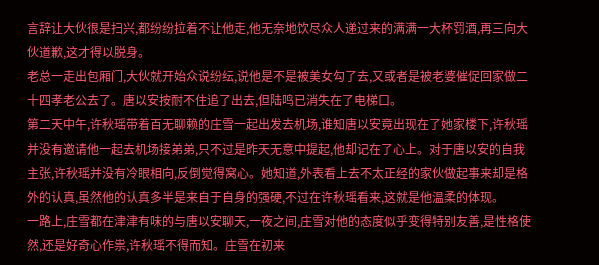言辞让大伙很是扫兴,都纷纷拉着不让他走,他无奈地饮尽众人递过来的满满一大杯罚酒,再三向大伙道歉,这才得以脱身。
老总一走出包厢门,大伙就开始众说纷纭,说他是不是被美女勾了去,又或者是被老婆催促回家做二十四孝老公去了。唐以安按耐不住追了出去,但陆鸣已消失在了电梯口。
第二天中午,许秋瑶带着百无聊赖的庄雪一起出发去机场,谁知唐以安竟出现在了她家楼下,许秋瑶并没有邀请他一起去机场接弟弟,只不过是昨天无意中提起,他却记在了心上。对于唐以安的自我主张,许秋瑶并没有冷眼相向,反倒觉得窝心。她知道,外表看上去不太正经的家伙做起事来却是格外的认真,虽然他的认真多半是来自于自身的强硬,不过在许秋瑶看来,这就是他温柔的体现。
一路上,庄雪都在津津有味的与唐以安聊天,一夜之间,庄雪对他的态度似乎变得特别友善,是性格使然,还是好奇心作祟,许秋瑶不得而知。庄雪在初来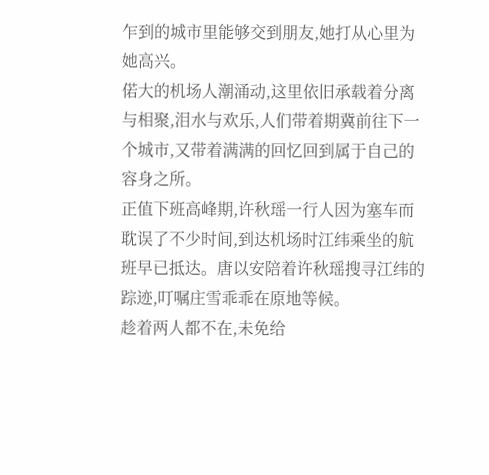乍到的城市里能够交到朋友,她打从心里为她高兴。
偌大的机场人潮涌动,这里依旧承载着分离与相聚,泪水与欢乐,人们带着期冀前往下一个城市,又带着满满的回忆回到属于自己的容身之所。
正值下班高峰期,许秋瑶一行人因为塞车而耽误了不少时间,到达机场时江纬乘坐的航班早已抵达。唐以安陪着许秋瑶搜寻江纬的踪迹,叮嘱庄雪乖乖在原地等候。
趁着两人都不在,未免给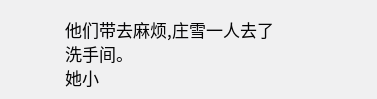他们带去麻烦,庄雪一人去了洗手间。
她小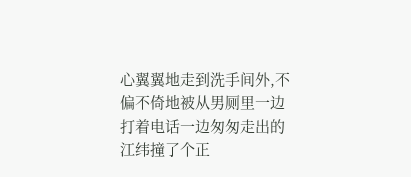心翼翼地走到洗手间外,不偏不倚地被从男厕里一边打着电话一边匆匆走出的江纬撞了个正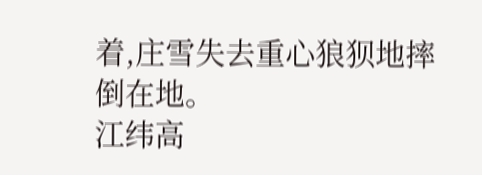着,庄雪失去重心狼狈地摔倒在地。
江纬高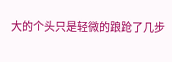大的个头只是轻微的踉跄了几步